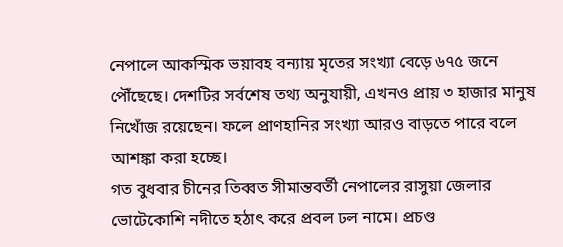নেপালে আকস্মিক ভয়াবহ বন্যায় মৃতের সংখ্যা বেড়ে ৬৭৫ জনে পৌঁছেছে। দেশটির সর্বশেষ তথ্য অনুযায়ী, এখনও প্রায় ৩ হাজার মানুষ নিখোঁজ রয়েছেন। ফলে প্রাণহানির সংখ্যা আরও বাড়তে পারে বলে আশঙ্কা করা হচ্ছে।
গত বুধবার চীনের তিব্বত সীমান্তবর্তী নেপালের রাসুয়া জেলার ভোটেকোশি নদীতে হঠাৎ করে প্রবল ঢল নামে। প্রচণ্ড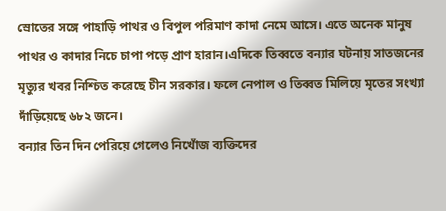স্রোতের সঙ্গে পাহাড়ি পাথর ও বিপুল পরিমাণ কাদা নেমে আসে। এতে অনেক মানুষ পাথর ও কাদার নিচে চাপা পড়ে প্রাণ হারান।এদিকে তিব্বতে বন্যার ঘটনায় সাতজনের মৃত্যুর খবর নিশ্চিত করেছে চীন সরকার। ফলে নেপাল ও তিব্বত মিলিয়ে মৃতের সংখ্যা দাঁড়িয়েছে ৬৮২ জনে।
বন্যার তিন দিন পেরিয়ে গেলেও নিখোঁজ ব্যক্তিদের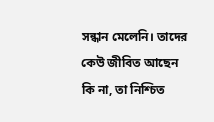সন্ধান মেলেনি। তাদের কেউ জীবিত আছেন কি না, তা নিশ্চিত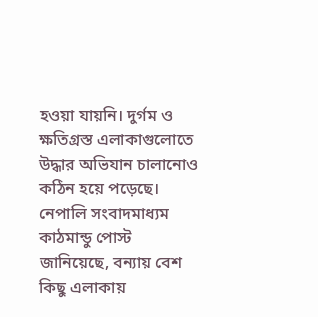হওয়া যায়নি। দুর্গম ও ক্ষতিগ্রস্ত এলাকাগুলোতে উদ্ধার অভিযান চালানোও কঠিন হয়ে পড়েছে।
নেপালি সংবাদমাধ্যম কাঠমান্ডু পোস্ট জানিয়েছে, বন্যায় বেশ কিছু এলাকায়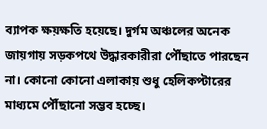ব্যাপক ক্ষয়ক্ষতি হয়েছে। দুর্গম অঞ্চলের অনেক জায়গায় সড়কপথে উদ্ধারকারীরা পৌঁছাতে পারছেন না। কোনো কোনো এলাকায় শুধু হেলিকপ্টারের মাধ্যমে পৌঁছানো সম্ভব হচ্ছে।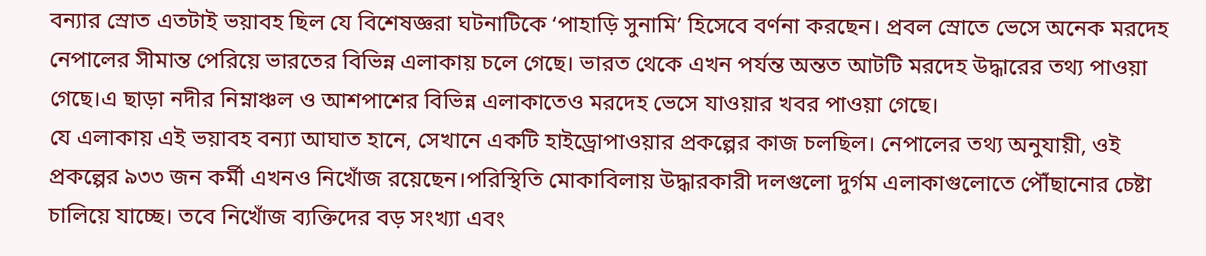বন্যার স্রোত এতটাই ভয়াবহ ছিল যে বিশেষজ্ঞরা ঘটনাটিকে ‘পাহাড়ি সুনামি’ হিসেবে বর্ণনা করছেন। প্রবল স্রোতে ভেসে অনেক মরদেহ নেপালের সীমান্ত পেরিয়ে ভারতের বিভিন্ন এলাকায় চলে গেছে। ভারত থেকে এখন পর্যন্ত অন্তত আটটি মরদেহ উদ্ধারের তথ্য পাওয়া গেছে।এ ছাড়া নদীর নিম্নাঞ্চল ও আশপাশের বিভিন্ন এলাকাতেও মরদেহ ভেসে যাওয়ার খবর পাওয়া গেছে।
যে এলাকায় এই ভয়াবহ বন্যা আঘাত হানে, সেখানে একটি হাইড্রোপাওয়ার প্রকল্পের কাজ চলছিল। নেপালের তথ্য অনুযায়ী, ওই প্রকল্পের ৯৩৩ জন কর্মী এখনও নিখোঁজ রয়েছেন।পরিস্থিতি মোকাবিলায় উদ্ধারকারী দলগুলো দুর্গম এলাকাগুলোতে পৌঁছানোর চেষ্টা চালিয়ে যাচ্ছে। তবে নিখোঁজ ব্যক্তিদের বড় সংখ্যা এবং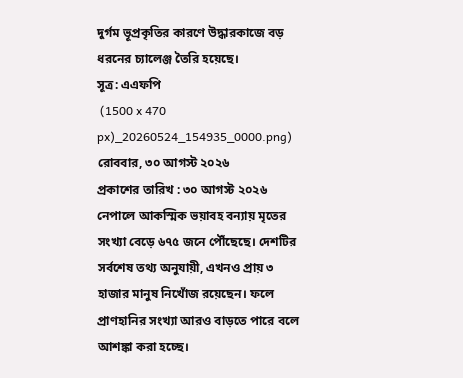দুর্গম ভূপ্রকৃতির কারণে উদ্ধারকাজে বড় ধরনের চ্যালেঞ্জ তৈরি হয়েছে।
সূত্র: এএফপি
 (1500 x 470 px)_20260524_154935_0000.png)
রোববার, ৩০ আগস্ট ২০২৬
প্রকাশের তারিখ : ৩০ আগস্ট ২০২৬
নেপালে আকস্মিক ভয়াবহ বন্যায় মৃতের সংখ্যা বেড়ে ৬৭৫ জনে পৌঁছেছে। দেশটির সর্বশেষ তথ্য অনুযায়ী, এখনও প্রায় ৩ হাজার মানুষ নিখোঁজ রয়েছেন। ফলে প্রাণহানির সংখ্যা আরও বাড়তে পারে বলে আশঙ্কা করা হচ্ছে।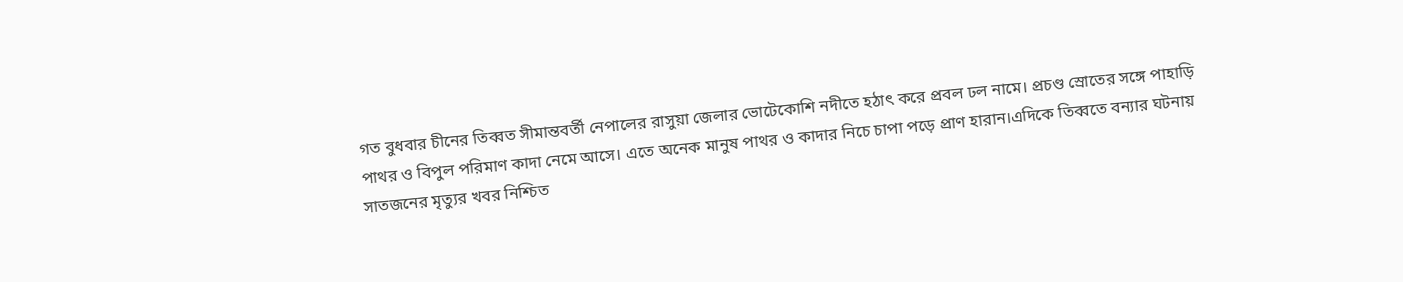গত বুধবার চীনের তিব্বত সীমান্তবর্তী নেপালের রাসুয়া জেলার ভোটেকোশি নদীতে হঠাৎ করে প্রবল ঢল নামে। প্রচণ্ড স্রোতের সঙ্গে পাহাড়ি পাথর ও বিপুল পরিমাণ কাদা নেমে আসে। এতে অনেক মানুষ পাথর ও কাদার নিচে চাপা পড়ে প্রাণ হারান।এদিকে তিব্বতে বন্যার ঘটনায় সাতজনের মৃত্যুর খবর নিশ্চিত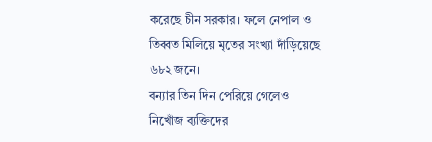করেছে চীন সরকার। ফলে নেপাল ও তিব্বত মিলিয়ে মৃতের সংখ্যা দাঁড়িয়েছে ৬৮২ জনে।
বন্যার তিন দিন পেরিয়ে গেলেও নিখোঁজ ব্যক্তিদের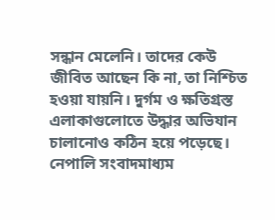সন্ধান মেলেনি। তাদের কেউ জীবিত আছেন কি না, তা নিশ্চিত হওয়া যায়নি। দুর্গম ও ক্ষতিগ্রস্ত এলাকাগুলোতে উদ্ধার অভিযান চালানোও কঠিন হয়ে পড়েছে।
নেপালি সংবাদমাধ্যম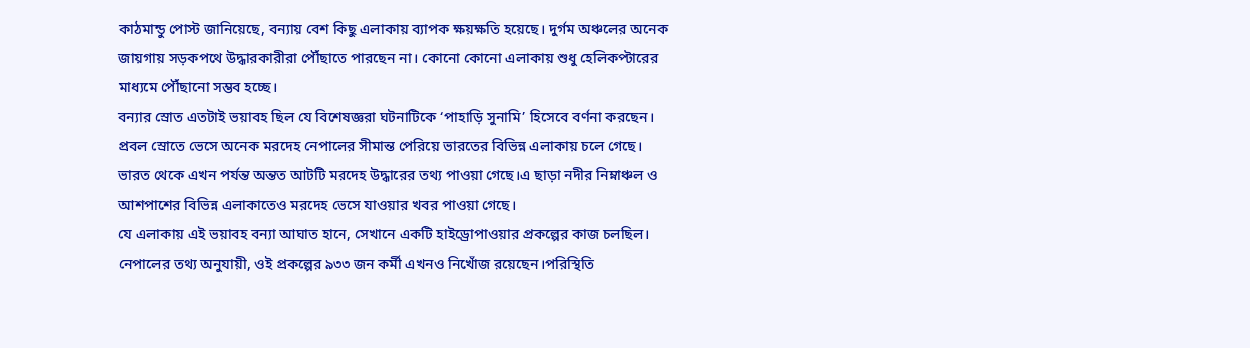কাঠমান্ডু পোস্ট জানিয়েছে, বন্যায় বেশ কিছু এলাকায় ব্যাপক ক্ষয়ক্ষতি হয়েছে। দুর্গম অঞ্চলের অনেক জায়গায় সড়কপথে উদ্ধারকারীরা পৌঁছাতে পারছেন না। কোনো কোনো এলাকায় শুধু হেলিকপ্টারের মাধ্যমে পৌঁছানো সম্ভব হচ্ছে।
বন্যার স্রোত এতটাই ভয়াবহ ছিল যে বিশেষজ্ঞরা ঘটনাটিকে ‘পাহাড়ি সুনামি’ হিসেবে বর্ণনা করছেন। প্রবল স্রোতে ভেসে অনেক মরদেহ নেপালের সীমান্ত পেরিয়ে ভারতের বিভিন্ন এলাকায় চলে গেছে। ভারত থেকে এখন পর্যন্ত অন্তত আটটি মরদেহ উদ্ধারের তথ্য পাওয়া গেছে।এ ছাড়া নদীর নিম্নাঞ্চল ও আশপাশের বিভিন্ন এলাকাতেও মরদেহ ভেসে যাওয়ার খবর পাওয়া গেছে।
যে এলাকায় এই ভয়াবহ বন্যা আঘাত হানে, সেখানে একটি হাইড্রোপাওয়ার প্রকল্পের কাজ চলছিল। নেপালের তথ্য অনুযায়ী, ওই প্রকল্পের ৯৩৩ জন কর্মী এখনও নিখোঁজ রয়েছেন।পরিস্থিতি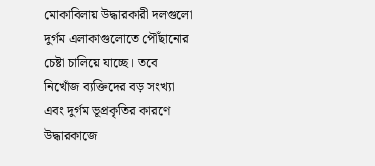মোকাবিলায় উদ্ধারকারী দলগুলো দুর্গম এলাকাগুলোতে পৌঁছানোর চেষ্টা চালিয়ে যাচ্ছে। তবে নিখোঁজ ব্যক্তিদের বড় সংখ্যা এবং দুর্গম ভূপ্রকৃতির কারণে উদ্ধারকাজে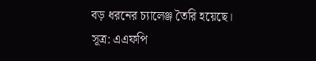বড় ধরনের চ্যালেঞ্জ তৈরি হয়েছে।
সূত্র: এএফপি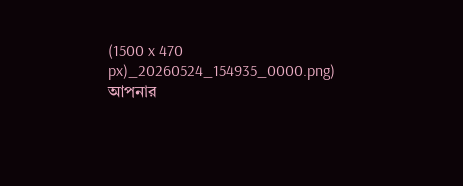(1500 x 470 px)_20260524_154935_0000.png)
আপনার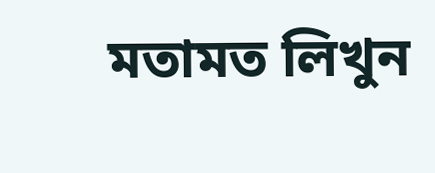মতামত লিখুন